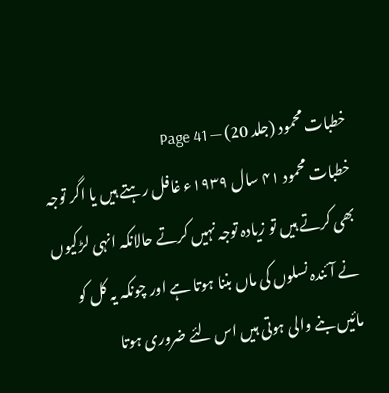خطبات محمود (جلد 20) — Page 41
خطبات محمود ۴۱ سال ۱۹۳۹ء غافل رہتے ہیں یا اگر توجہ بھی کرتے ہیں تو زیادہ توجہ نہیں کرتے حالانکہ انہی لڑکیوں نے آئندہ نسلوں کی ماں بننا ہوتا ہے اور چونکہ یہ کل کو مائیں بنے والی ہوتی ہیں اس لئے ضروری ہوتا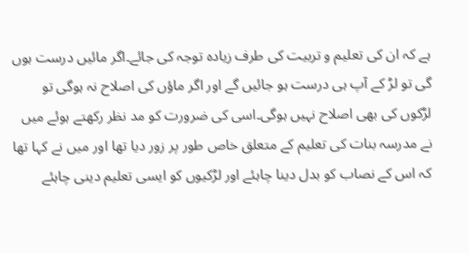ہے کہ ان کی تعلیم و تربیت کی طرف زیادہ توجہ کی جائے۔اگر مائیں درست ہوں گی تو لڑ کے آپ ہی درست ہو جائیں گے اور اگر ماؤں کی اصلاح نہ ہوگی تو لڑکوں کی بھی اصلاح نہیں ہوگی۔اسی کی ضرورت کو مد نظر رکھتے ہوئے میں نے مدرسہ بنات کی تعلیم کے متعلق خاص طور پر زور دیا تھا اور میں نے کہا تھا کہ اس کے نصاب کو بدل دینا چاہئے اور لڑکیوں کو ایسی تعلیم دینی چاہئے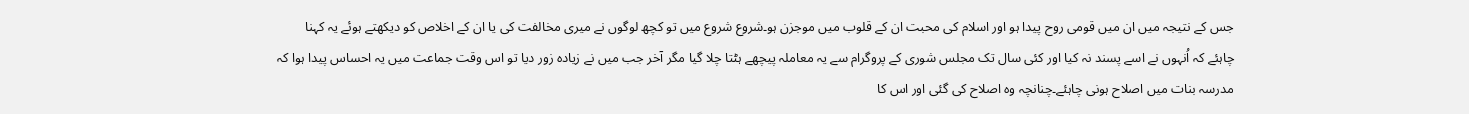جس کے نتیجہ میں ان میں قومی روح پیدا ہو اور اسلام کی محبت ان کے قلوب میں موجزن ہو۔شروع شروع میں تو کچھ لوگوں نے میری مخالفت کی یا ان کے اخلاص کو دیکھتے ہوئے یہ کہنا چاہئے کہ اُنہوں نے اسے پسند نہ کیا اور کئی سال تک مجلس شوری کے پروگرام سے یہ معاملہ پیچھے ہٹتا چلا گیا مگر آخر جب میں نے زیادہ زور دیا تو اس وقت جماعت میں یہ احساس پیدا ہوا کہ مدرسہ بنات میں اصلاح ہونی چاہئے۔چنانچہ وہ اصلاح کی گئی اور اس کا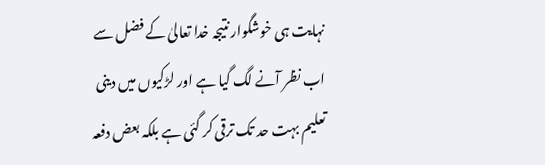نہایت ہی خوشگوار نتیجہ خدا تعالیٰ کے فضل سے اب نظر آنے لگ گیا ہے اور لڑکیوں میں دینی تعلیم بہت حد تک ترقی کر گئی ہے بلکہ بعض دفعہ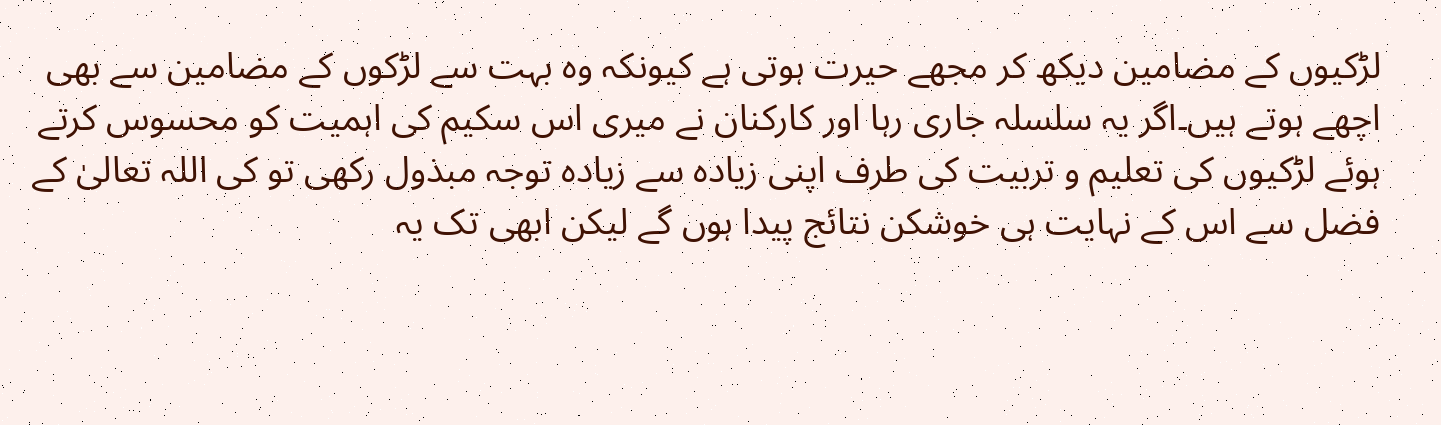لڑکیوں کے مضامین دیکھ کر مجھے حیرت ہوتی ہے کیونکہ وہ بہت سے لڑکوں کے مضامین سے بھی اچھے ہوتے ہیں۔اگر یہ سلسلہ جاری رہا اور کارکنان نے میری اس سکیم کی اہمیت کو محسوس کرتے ہوئے لڑکیوں کی تعلیم و تربیت کی طرف اپنی زیادہ سے زیادہ توجہ مبذول رکھی تو کی اللہ تعالیٰ کے فضل سے اس کے نہایت ہی خوشکن نتائج پیدا ہوں گے لیکن ابھی تک یہ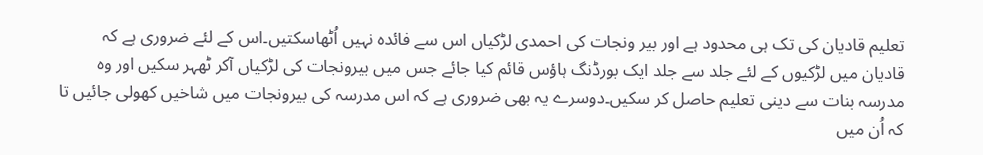تعلیم قادیان کی تک ہی محدود ہے اور بیر ونجات کی احمدی لڑکیاں اس سے فائدہ نہیں اُٹھاسکتیں۔اس کے لئے ضروری ہے کہ قادیان میں لڑکیوں کے لئے جلد سے جلد ایک بورڈنگ ہاؤس قائم کیا جائے جس میں بیرونجات کی لڑکیاں آکر ٹھہر سکیں اور وہ مدرسہ بنات سے دینی تعلیم حاصل کر سکیں۔دوسرے یہ بھی ضروری ہے کہ اس مدرسہ کی بیرونجات میں شاخیں کھولی جائیں تا کہ اُن میں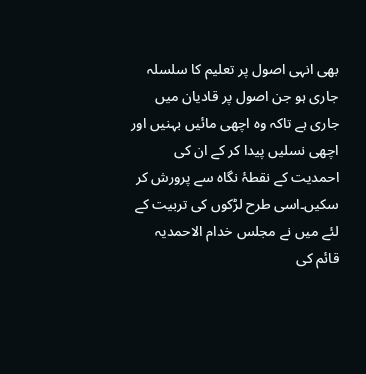بھی انہی اصول پر تعلیم کا سلسلہ جاری ہو جن اصول پر قادیان میں جاری ہے تاکہ وہ اچھی مائیں بہنیں اور اچھی نسلیں پیدا کر کے ان کی احمدیت کے نقطۂ نگاہ سے پرورش کر سکیں۔اسی طرح لڑکوں کی تربیت کے لئے میں نے مجلس خدام الاحمدیہ قائم کی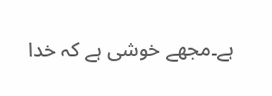ہے۔مجھے خوشی ہے کہ خدا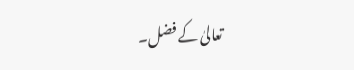تعالیٰ کے فضل۔